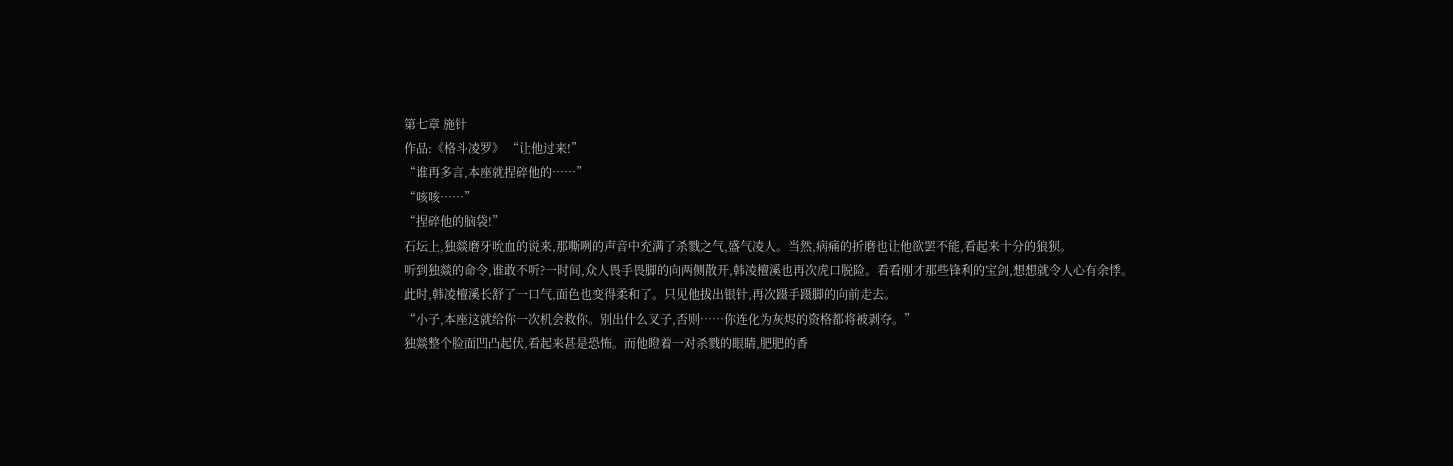第七章 施针
作品:《格斗凌罗》 “让他过来!”
“谁再多言,本座就捏碎他的……”
“咳咳……”
“捏碎他的脑袋!”
石坛上,独燚磨牙吮血的说来,那嘶咧的声音中充满了杀戮之气,盛气凌人。当然,病痛的折磨也让他欲罢不能,看起来十分的狼狈。
听到独燚的命令,谁敢不听?一时间,众人畏手畏脚的向两侧散开,韩凌檀溪也再次虎口脱险。看看刚才那些锋利的宝剑,想想就令人心有余悸。
此时,韩凌檀溪长舒了一口气,面色也变得柔和了。只见他拔出银针,再次蹑手蹑脚的向前走去。
“小子,本座这就给你一次机会救你。别出什么叉子,否则……你连化为灰烬的资格都将被剥夺。”
独燚整个脸面凹凸起伏,看起来甚是恐怖。而他瞪着一对杀戮的眼睛,肥肥的香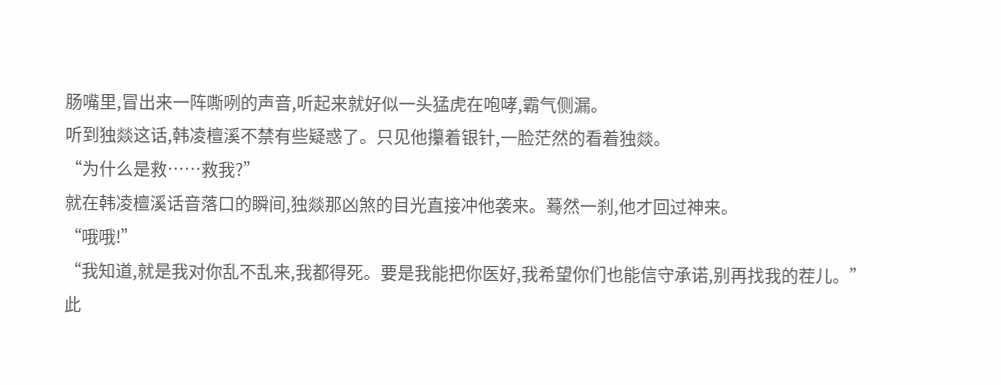肠嘴里,冒出来一阵嘶咧的声音,听起来就好似一头猛虎在咆哮,霸气侧漏。
听到独燚这话,韩凌檀溪不禁有些疑惑了。只见他攥着银针,一脸茫然的看着独燚。
“为什么是救……救我?”
就在韩凌檀溪话音落口的瞬间,独燚那凶煞的目光直接冲他袭来。蓦然一刹,他才回过神来。
“哦哦!”
“我知道,就是我对你乱不乱来,我都得死。要是我能把你医好,我希望你们也能信守承诺,别再找我的茬儿。”
此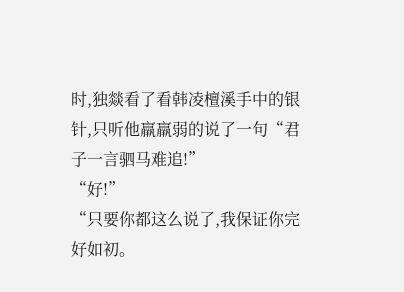时,独燚看了看韩凌檀溪手中的银针,只听他羸羸弱的说了一句“君子一言驷马难追!”
“好!”
“只要你都这么说了,我保证你完好如初。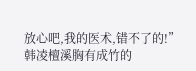放心吧,我的医术,错不了的!”
韩凌檀溪胸有成竹的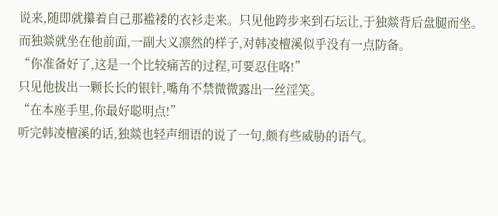说来,随即就攥着自己那褴褛的衣衫走来。只见他跨步来到石坛让,于独燚背后盘腿而坐。而独燚就坐在他前面,一副大义凛然的样子,对韩凌檀溪似乎没有一点防备。
“你准备好了,这是一个比较痛苦的过程,可要忍住咯!”
只见他拔出一颗长长的银针,嘴角不禁微微露出一丝淫笑。
“在本座手里,你最好聪明点!”
听完韩凌檀溪的话,独燚也轻声细语的说了一句,颇有些威胁的语气。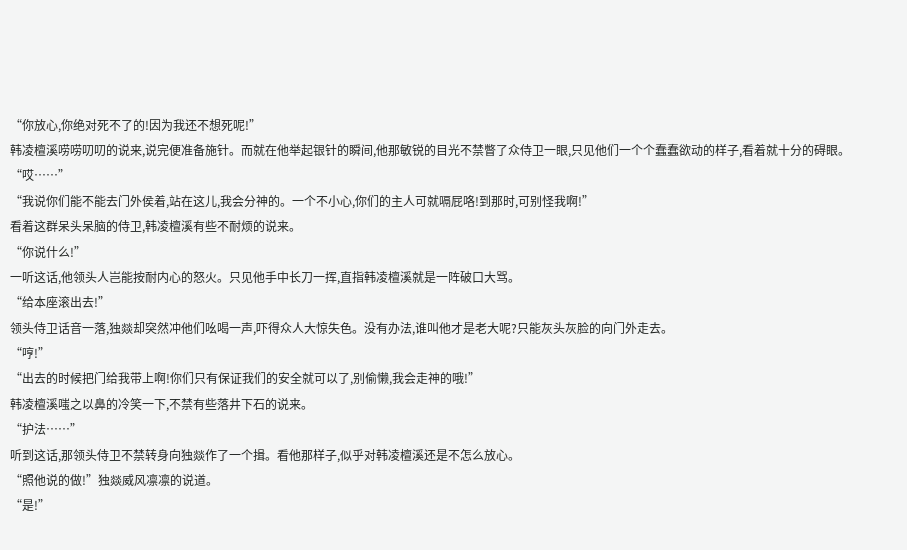“你放心,你绝对死不了的!因为我还不想死呢!”
韩凌檀溪唠唠叨叨的说来,说完便准备施针。而就在他举起银针的瞬间,他那敏锐的目光不禁瞥了众侍卫一眼,只见他们一个个蠢蠢欲动的样子,看着就十分的碍眼。
“哎……”
“我说你们能不能去门外侯着,站在这儿,我会分神的。一个不小心,你们的主人可就嗝屁咯!到那时,可别怪我啊!”
看着这群呆头呆脑的侍卫,韩凌檀溪有些不耐烦的说来。
“你说什么!”
一听这话,他领头人岂能按耐内心的怒火。只见他手中长刀一挥,直指韩凌檀溪就是一阵破口大骂。
“给本座滚出去!”
领头侍卫话音一落,独燚却突然冲他们吆喝一声,吓得众人大惊失色。没有办法,谁叫他才是老大呢?只能灰头灰脸的向门外走去。
“哼!”
“出去的时候把门给我带上啊!你们只有保证我们的安全就可以了,别偷懒,我会走神的哦!”
韩凌檀溪嗤之以鼻的冷笑一下,不禁有些落井下石的说来。
“护法……”
听到这话,那领头侍卫不禁转身向独燚作了一个揖。看他那样子,似乎对韩凌檀溪还是不怎么放心。
“照他说的做!”独燚威风凛凛的说道。
“是!”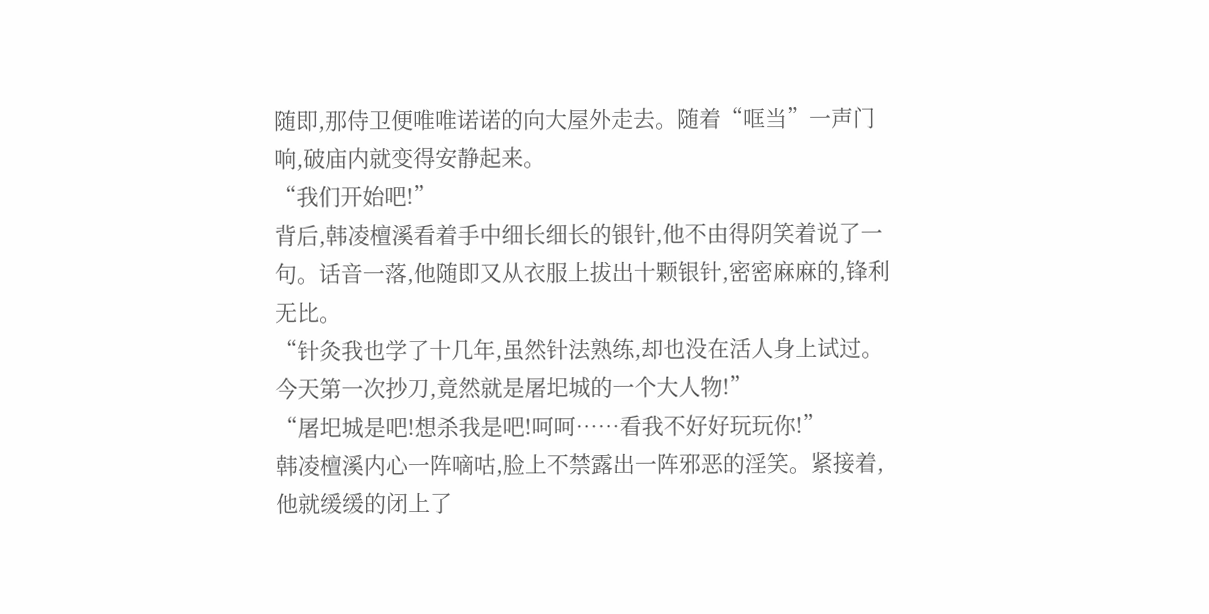随即,那侍卫便唯唯诺诺的向大屋外走去。随着“哐当”一声门响,破庙内就变得安静起来。
“我们开始吧!”
背后,韩凌檀溪看着手中细长细长的银针,他不由得阴笑着说了一句。话音一落,他随即又从衣服上拔出十颗银针,密密麻麻的,锋利无比。
“针灸我也学了十几年,虽然针法熟练,却也没在活人身上试过。今天第一次抄刀,竟然就是屠圯城的一个大人物!”
“屠圯城是吧!想杀我是吧!呵呵……看我不好好玩玩你!”
韩凌檀溪内心一阵嘀咕,脸上不禁露出一阵邪恶的淫笑。紧接着,他就缓缓的闭上了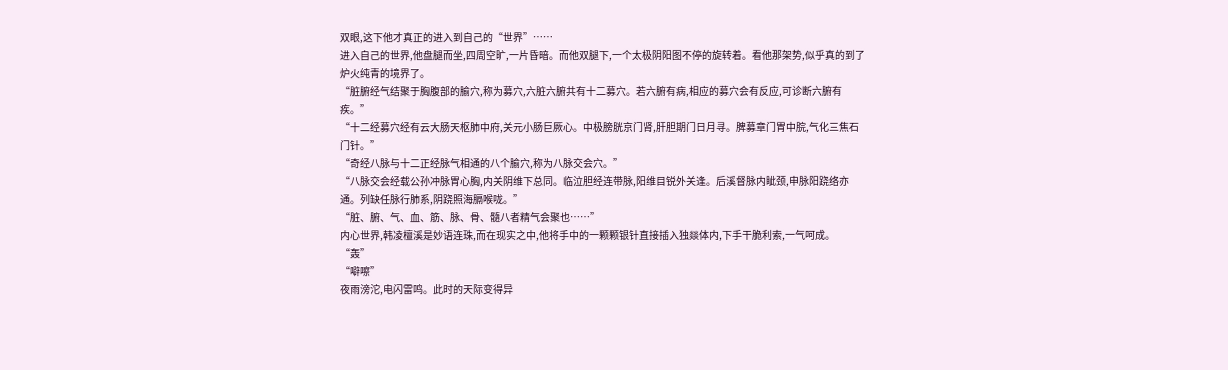双眼,这下他才真正的进入到自己的“世界”……
进入自己的世界,他盘腿而坐,四周空旷,一片昏暗。而他双腿下,一个太极阴阳图不停的旋转着。看他那架势,似乎真的到了炉火纯青的境界了。
“脏腑经气结聚于胸腹部的腧穴,称为募穴,六脏六腑共有十二募穴。若六腑有病,相应的募穴会有反应,可诊断六腑有疾。”
“十二经募穴经有云大肠天枢肺中府,关元小肠巨厥心。中极膀胱京门肾,肝胆期门日月寻。脾募章门胃中脘,气化三焦石门针。”
“奇经八脉与十二正经脉气相通的八个腧穴,称为八脉交会穴。”
“八脉交会经载公孙冲脉胃心胸,内关阴维下总同。临泣胆经连带脉,阳维目锐外关逢。后溪督脉内眦颈,申脉阳跷络亦通。列缺任脉行肺系,阴跷照海膈喉咙。”
“脏、腑、气、血、筋、脉、骨、髓八者精气会聚也……”
内心世界,韩凌檀溪是妙语连珠,而在现实之中,他将手中的一颗颗银针直接插入独燚体内,下手干脆利索,一气呵成。
“轰”
“噼嚓”
夜雨滂沱,电闪雷鸣。此时的天际变得异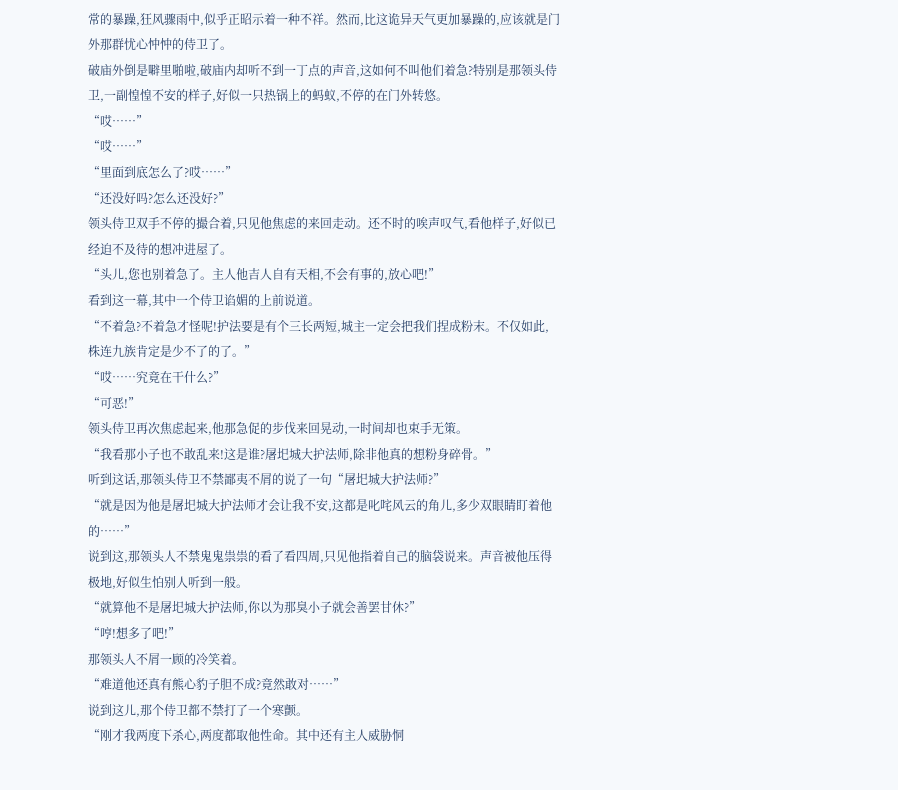常的暴躁,狂风骤雨中,似乎正昭示着一种不祥。然而,比这诡异天气更加暴躁的,应该就是门外那群忧心忡忡的侍卫了。
破庙外倒是噼里啪啦,破庙内却听不到一丁点的声音,这如何不叫他们着急?特别是那领头侍卫,一副惶惶不安的样子,好似一只热锅上的蚂蚁,不停的在门外转悠。
“哎……”
“哎……”
“里面到底怎么了?哎……”
“还没好吗?怎么还没好?”
领头侍卫双手不停的撮合着,只见他焦虑的来回走动。还不时的唉声叹气,看他样子,好似已经迫不及待的想冲进屋了。
“头儿,您也别着急了。主人他吉人自有天相,不会有事的,放心吧!”
看到这一幕,其中一个侍卫谄媚的上前说道。
“不着急?不着急才怪呢!护法要是有个三长两短,城主一定会把我们捏成粉末。不仅如此,株连九族肯定是少不了的了。”
“哎……究竟在干什么?”
“可恶!”
领头侍卫再次焦虑起来,他那急促的步伐来回晃动,一时间却也束手无策。
“我看那小子也不敢乱来!这是谁?屠圯城大护法师,除非他真的想粉身碎骨。”
听到这话,那领头侍卫不禁鄙夷不屑的说了一句“屠圯城大护法师?”
“就是因为他是屠圯城大护法师才会让我不安,这都是叱咤风云的角儿,多少双眼睛盯着他的……”
说到这,那领头人不禁鬼鬼祟祟的看了看四周,只见他指着自己的脑袋说来。声音被他压得极地,好似生怕别人听到一般。
“就算他不是屠圯城大护法师,你以为那臭小子就会善罢甘休?”
“哼!想多了吧!”
那领头人不屑一顾的冷笑着。
“难道他还真有熊心豹子胆不成?竟然敢对……”
说到这儿,那个侍卫都不禁打了一个寒颤。
“刚才我两度下杀心,两度都取他性命。其中还有主人威胁恫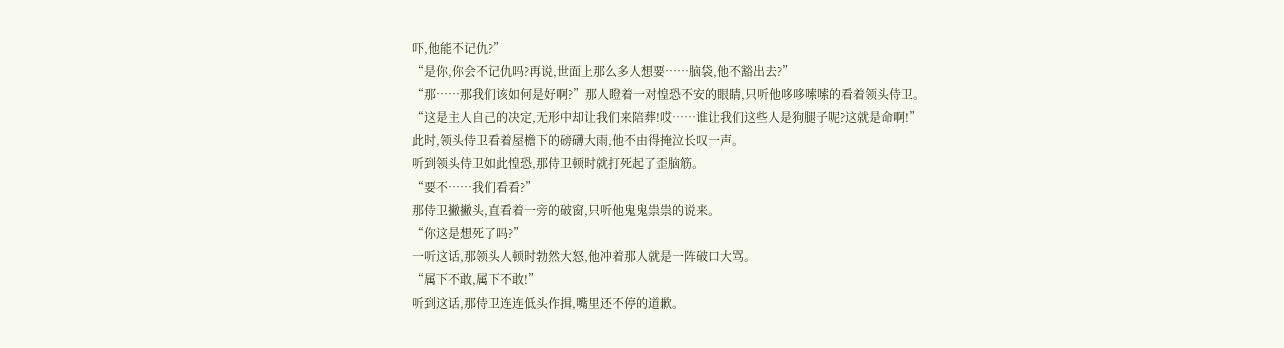吓,他能不记仇?”
“是你,你会不记仇吗?再说,世面上那么多人想要……脑袋,他不豁出去?”
“那……那我们该如何是好啊?”那人瞪着一对惶恐不安的眼睛,只听他哆哆嗦嗦的看着领头侍卫。
“这是主人自己的决定,无形中却让我们来陪葬!哎……谁让我们这些人是狗腿子呢?这就是命啊!”
此时,领头侍卫看着屋檐下的磅礴大雨,他不由得掩泣长叹一声。
听到领头侍卫如此惶恐,那侍卫顿时就打死起了歪脑筋。
“要不……我们看看?”
那侍卫撇撇头,直看着一旁的破窗,只听他鬼鬼祟祟的说来。
“你这是想死了吗?”
一听这话,那领头人顿时勃然大怒,他冲着那人就是一阵破口大骂。
“属下不敢,属下不敢!”
听到这话,那侍卫连连低头作揖,嘴里还不停的道歉。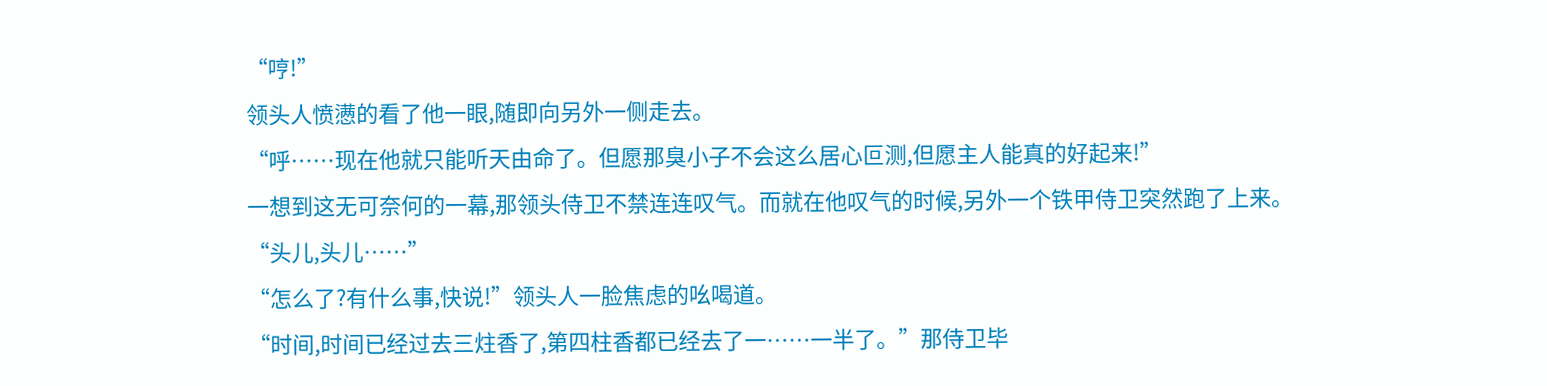“哼!”
领头人愤懑的看了他一眼,随即向另外一侧走去。
“呼……现在他就只能听天由命了。但愿那臭小子不会这么居心叵测,但愿主人能真的好起来!”
一想到这无可奈何的一幕,那领头侍卫不禁连连叹气。而就在他叹气的时候,另外一个铁甲侍卫突然跑了上来。
“头儿,头儿……”
“怎么了?有什么事,快说!”领头人一脸焦虑的吆喝道。
“时间,时间已经过去三炷香了,第四柱香都已经去了一……一半了。”那侍卫毕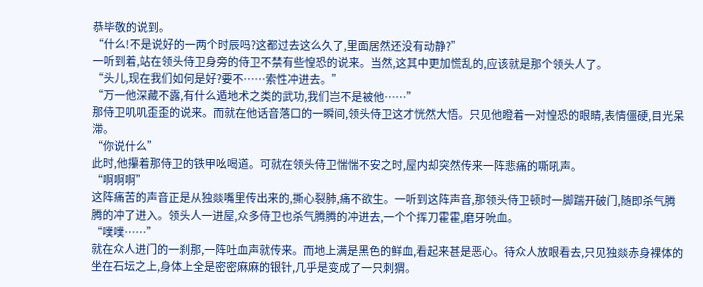恭毕敬的说到。
“什么!不是说好的一两个时辰吗?这都过去这么久了,里面居然还没有动静?”
一听到着,站在领头侍卫身旁的侍卫不禁有些惶恐的说来。当然,这其中更加慌乱的,应该就是那个领头人了。
“头儿,现在我们如何是好?要不……索性冲进去。”
“万一他深藏不露,有什么遁地术之类的武功,我们岂不是被他……”
那侍卫叽叽歪歪的说来。而就在他话音落口的一瞬间,领头侍卫这才恍然大悟。只见他瞪着一对惶恐的眼睛,表情僵硬,目光呆滞。
“你说什么”
此时,他攥着那侍卫的铁甲吆喝道。可就在领头侍卫惴惴不安之时,屋内却突然传来一阵悲痛的嘶吼声。
“啊啊啊”
这阵痛苦的声音正是从独燚嘴里传出来的,撕心裂肺,痛不欲生。一听到这阵声音,那领头侍卫顿时一脚踹开破门,随即杀气腾腾的冲了进入。领头人一进屋,众多侍卫也杀气腾腾的冲进去,一个个挥刀霍霍,磨牙吮血。
“噗噗……”
就在众人进门的一刹那,一阵吐血声就传来。而地上满是黑色的鲜血,看起来甚是恶心。待众人放眼看去,只见独燚赤身裸体的坐在石坛之上,身体上全是密密麻麻的银针,几乎是变成了一只刺猬。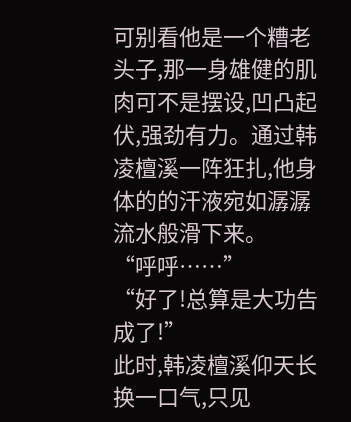可别看他是一个糟老头子,那一身雄健的肌肉可不是摆设,凹凸起伏,强劲有力。通过韩凌檀溪一阵狂扎,他身体的的汗液宛如潺潺流水般滑下来。
“呼呼……”
“好了!总算是大功告成了!”
此时,韩凌檀溪仰天长换一口气,只见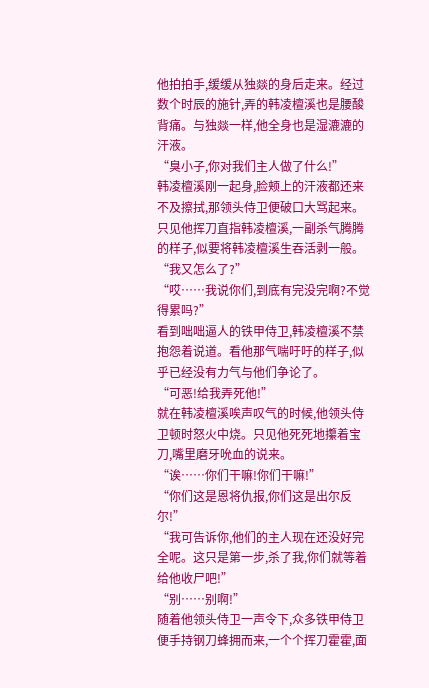他拍拍手,缓缓从独燚的身后走来。经过数个时辰的施针,弄的韩凌檀溪也是腰酸背痛。与独燚一样,他全身也是湿漉漉的汗液。
“臭小子,你对我们主人做了什么!”
韩凌檀溪刚一起身,脸颊上的汗液都还来不及擦拭,那领头侍卫便破口大骂起来。只见他挥刀直指韩凌檀溪,一副杀气腾腾的样子,似要将韩凌檀溪生吞活剥一般。
“我又怎么了?”
“哎……我说你们,到底有完没完啊?不觉得累吗?”
看到咄咄逼人的铁甲侍卫,韩凌檀溪不禁抱怨着说道。看他那气喘吁吁的样子,似乎已经没有力气与他们争论了。
“可恶!给我弄死他!”
就在韩凌檀溪唉声叹气的时候,他领头侍卫顿时怒火中烧。只见他死死地攥着宝刀,嘴里磨牙吮血的说来。
“诶……你们干嘛!你们干嘛!”
“你们这是恩将仇报,你们这是出尔反尔!”
“我可告诉你,他们的主人现在还没好完全呢。这只是第一步,杀了我,你们就等着给他收尸吧!”
“别……别啊!”
随着他领头侍卫一声令下,众多铁甲侍卫便手持钢刀蜂拥而来,一个个挥刀霍霍,面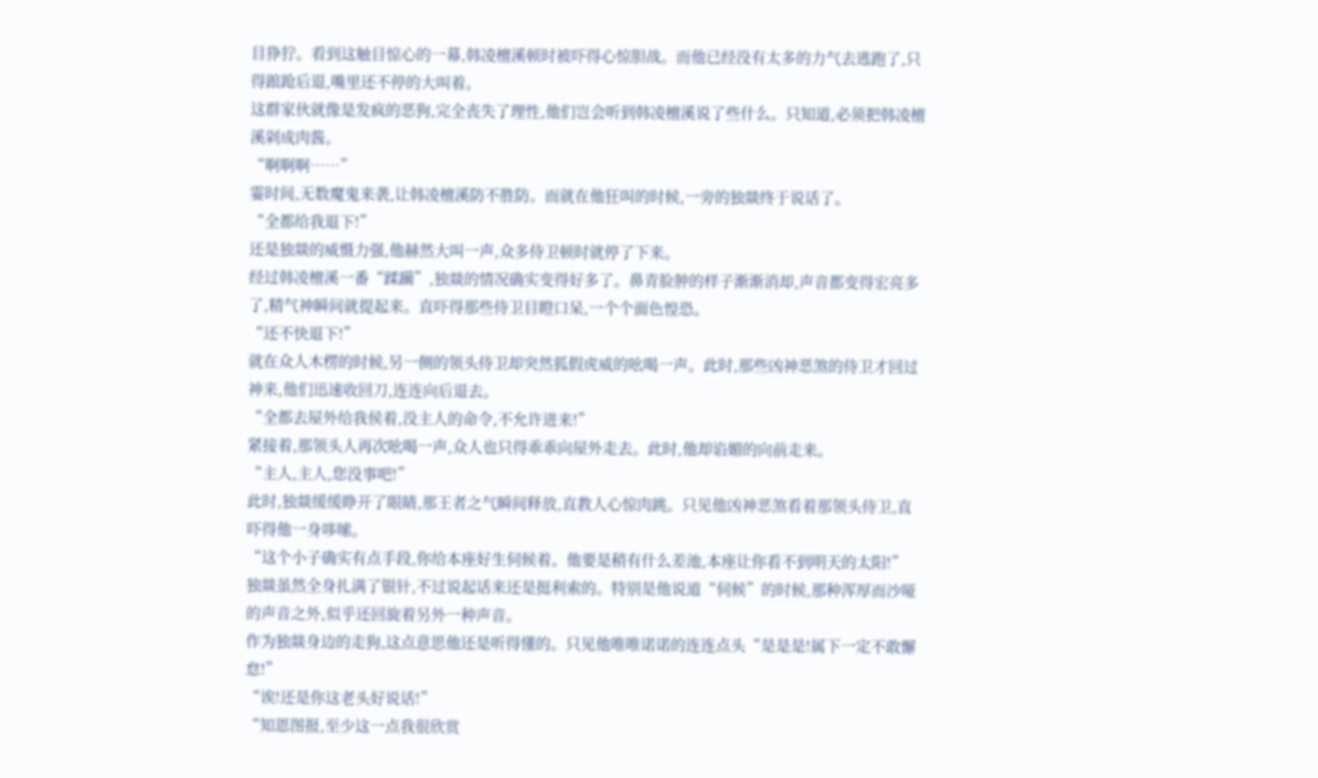目狰狞。看到这触目惊心的一幕,韩凌檀溪顿时被吓得心惊胆战。而他已经没有太多的力气去逃跑了,只得踉跄后退,嘴里还不停的大叫着。
这群家伙就像是发疯的恶狗,完全丧失了理性,他们岂会听到韩凌檀溪说了些什么。只知道,必须把韩凌檀溪剁成肉酱。
“啊啊啊……”
霎时间,无数魔鬼来袭,让韩凌檀溪防不胜防。而就在他狂叫的时候,一旁的独燚终于说话了。
“全都给我退下!”
还是独燚的威慑力强,他赫然大叫一声,众多侍卫顿时就停了下来。
经过韩凌檀溪一番“蹂躏”,独燚的情况确实变得好多了。鼻青脸肿的样子渐渐消却,声音都变得宏亮多了,精气神瞬间就提起来。直吓得那些侍卫目瞪口呆,一个个面色惶恐。
“还不快退下!”
就在众人木楞的时候,另一侧的领头侍卫却突然狐假虎威的吆喝一声。此时,那些凶神恶煞的侍卫才回过神来,他们迅速收回刀,连连向后退去。
“全都去屋外给我侯着,没主人的命令,不允许进来!”
紧接着,那领头人再次吆喝一声,众人也只得乖乖向屋外走去。此时,他却谄媚的向前走来。
“主人,主人,您没事吧!”
此时,独燚缓缓睁开了眼睛,那王者之气瞬间释放,直教人心惊肉跳。只见他凶神恶煞看着那领头侍卫,直吓得他一身哆嗦。
“这个小子确实有点手段,你给本座好生伺候着。他要是稍有什么差池,本座让你看不到明天的太阳!”
独燚虽然全身扎满了银针,不过说起话来还是挺利索的。特别是他说道“伺候”的时候,那种浑厚而沙哑的声音之外,似乎还回旋着另外一种声音。
作为独燚身边的走狗,这点意思他还是听得懂的。只见他唯唯诺诺的连连点头“是是是!属下一定不敢懈怠!”
“诶!还是你这老头好说话!”
“知恩图报,至少这一点我很欣赏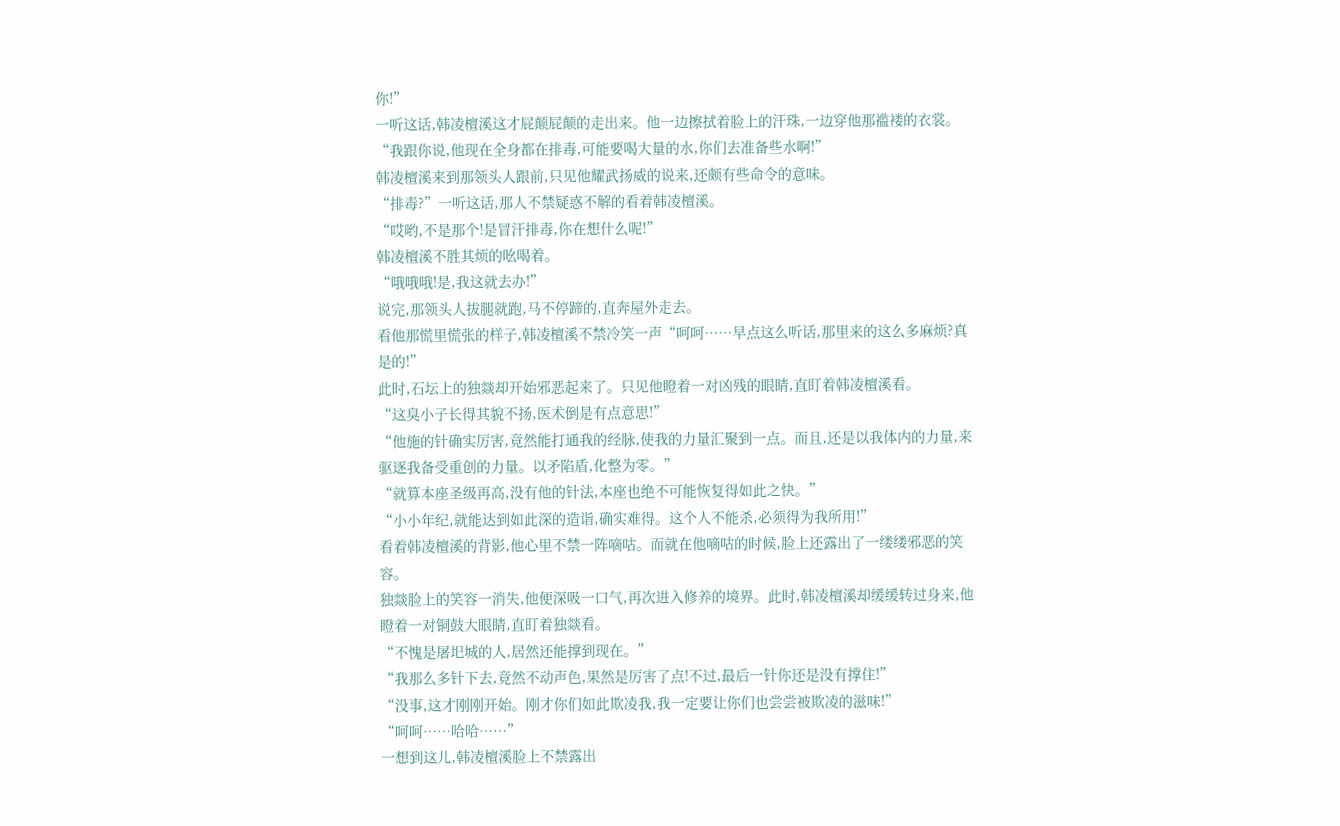你!”
一听这话,韩凌檀溪这才屁颠屁颠的走出来。他一边擦拭着脸上的汗珠,一边穿他那褴褛的衣裳。
“我跟你说,他现在全身都在排毒,可能要喝大量的水,你们去准备些水啊!”
韩凌檀溪来到那领头人跟前,只见他耀武扬威的说来,还颇有些命令的意味。
“排毒?”一听这话,那人不禁疑惑不解的看着韩凌檀溪。
“哎哟,不是那个!是冒汗排毒,你在想什么呢!”
韩凌檀溪不胜其烦的吆喝着。
“哦哦哦!是,我这就去办!”
说完,那领头人拔腿就跑,马不停蹄的,直奔屋外走去。
看他那慌里慌张的样子,韩凌檀溪不禁冷笑一声“呵呵……早点这么听话,那里来的这么多麻烦?真是的!”
此时,石坛上的独燚却开始邪恶起来了。只见他瞪着一对凶残的眼睛,直盯着韩凌檀溪看。
“这臭小子长得其貌不扬,医术倒是有点意思!”
“他施的针确实厉害,竟然能打通我的经脉,使我的力量汇聚到一点。而且,还是以我体内的力量,来驱逐我备受重创的力量。以矛陷盾,化整为零。”
“就算本座圣级再高,没有他的针法,本座也绝不可能恢复得如此之快。”
“小小年纪,就能达到如此深的造诣,确实难得。这个人不能杀,必须得为我所用!”
看着韩凌檀溪的背影,他心里不禁一阵嘀咕。而就在他嘀咕的时候,脸上还露出了一缕缕邪恶的笑容。
独燚脸上的笑容一消失,他便深吸一口气,再次进入修养的境界。此时,韩凌檀溪却缓缓转过身来,他瞪着一对铜鼓大眼睛,直盯着独燚看。
“不愧是屠圯城的人,居然还能撑到现在。”
“我那么多针下去,竟然不动声色,果然是厉害了点!不过,最后一针你还是没有撑住!”
“没事,这才刚刚开始。刚才你们如此欺凌我,我一定要让你们也尝尝被欺凌的滋味!”
“呵呵……哈哈……”
一想到这儿,韩凌檀溪脸上不禁露出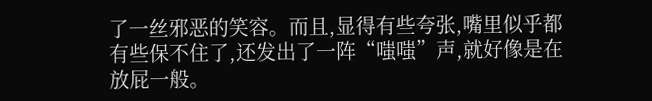了一丝邪恶的笑容。而且,显得有些夸张,嘴里似乎都有些保不住了,还发出了一阵“嗤嗤”声,就好像是在放屁一般。